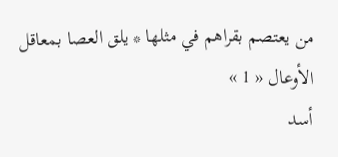من يعتصم بقراهم في مثلها * يلق العصا بمعاقل الأوعال « 1 »
أسد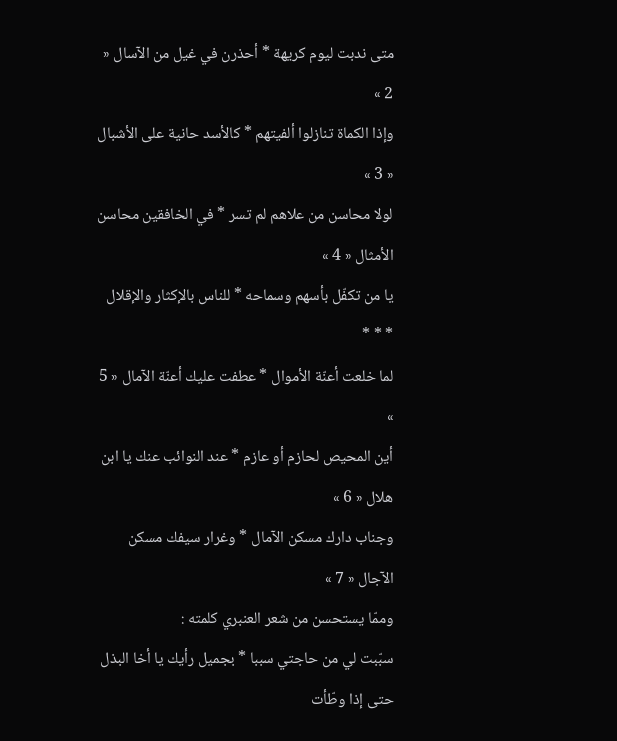متى ندبت ليوم كريهة * أحذرن في غيل من الآسال « 2 »
وإذا الكماة تنازلوا ألفيتهم * كالأسد حانية على الأشبال « 3 »
لولا محاسن من علاهم لم تسر * في الخافقين محاسن الأمثال « 4 »
يا من تكفّل بأسهم وسماحه * للناس بالإكثار والإقلال
* * *
لما خلعت أعنّة الأموال * عطفت عليك أعنّة الآمال « 5 »
أين المحيص لحازم أو عازم * عند النوائب عنك يا ابن هلال « 6 »
وجناب دارك مسكن الآمال * وغرار سيفك مسكن الآجال « 7 »
وممّا يستحسن من شعر العنبري كلمته :
سبّبت لي من حاجتي سببا * بجميل رأيك يا أخا البذل
حتى إذا وطّأت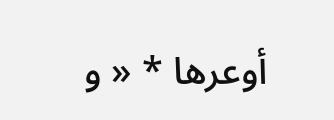أوعرها * « و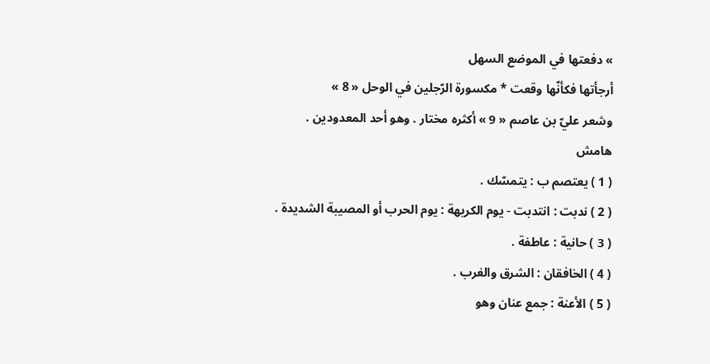» دفعتها في الموضع السهل
أرجأتها فكأنّها وقعت * مكسورة الرّجلين في الوحل « 8 »
وشعر عليّ بن عاصم « 9 » أكثره مختار . وهو أحد المعدودين .
هامش
( 1 ) يعتصم ب : يتمسّك .
( 2 ) ندبت : انتدبت - يوم الكريهة : يوم الحرب أو المصيبة الشديدة .
( 3 ) حانية : عاطفة .
( 4 ) الخافقان : الشرق والغرب .
( 5 ) الأعنة : جمع عنان وهو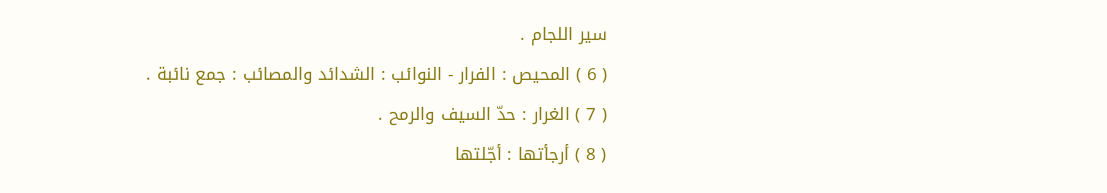سير اللجام .
( 6 ) المحيص : الفرار - النوائب : الشدائد والمصائب : جمع نائبة .
( 7 ) الغرار : حدّ السيف والرمح .
( 8 ) أرجأتها : أجّلتها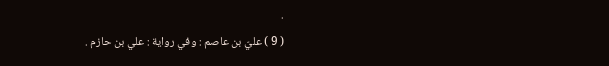.
( 9 ) عليّ بن عاصم : وفي رواية : علي بن حازم .